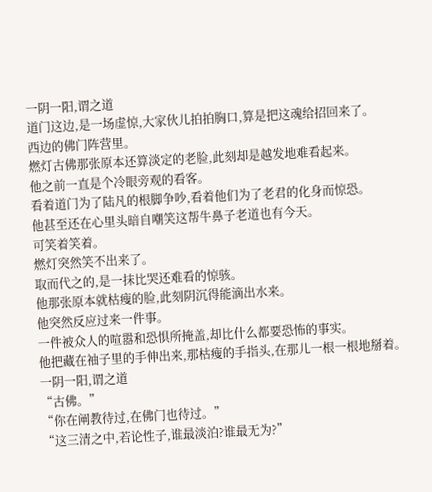一阴一阳,谓之道
道门这边,是一场虚惊,大家伙儿拍拍胸口,算是把这魂给招回来了。
西边的佛门阵营里。
燃灯古佛那张原本还算淡定的老脸,此刻却是越发地难看起来。
他之前一直是个冷眼旁观的看客。
看着道门为了陆凡的根脚争吵,看着他们为了老君的化身而惊恐。
他甚至还在心里头暗自嘲笑这帮牛鼻子老道也有今天。
可笑着笑着。
燃灯突然笑不出来了。
取而代之的,是一抹比哭还难看的惊骇。
他那张原本就枯瘦的脸,此刻阴沉得能滴出水来。
他突然反应过来一件事。
一件被众人的喧嚣和恐惧所掩盖,却比什么都要恐怖的事实。
他把藏在袖子里的手伸出来,那枯瘦的手指头,在那儿一根一根地掰着。
一阴一阳,谓之道
“古佛。”
“你在阐教待过,在佛门也待过。”
“这三清之中,若论性子,谁最淡泊?谁最无为?”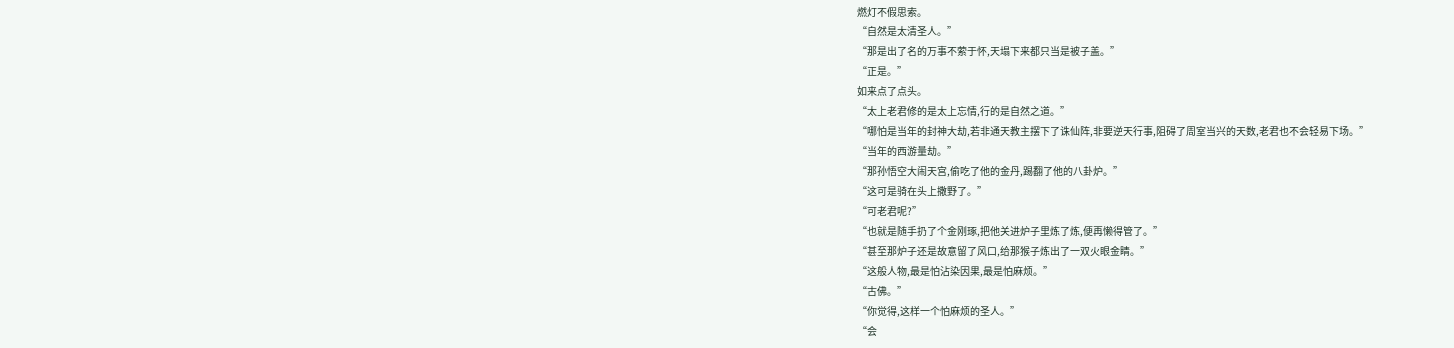燃灯不假思索。
“自然是太清圣人。”
“那是出了名的万事不萦于怀,天塌下来都只当是被子盖。”
“正是。”
如来点了点头。
“太上老君修的是太上忘情,行的是自然之道。”
“哪怕是当年的封神大劫,若非通天教主摆下了诛仙阵,非要逆天行事,阻碍了周室当兴的天数,老君也不会轻易下场。”
“当年的西游量劫。”
“那孙悟空大闹天宫,偷吃了他的金丹,踢翻了他的八卦炉。”
“这可是骑在头上撒野了。”
“可老君呢?”
“也就是随手扔了个金刚琢,把他关进炉子里炼了炼,便再懒得管了。”
“甚至那炉子还是故意留了风口,给那猴子炼出了一双火眼金睛。”
“这般人物,最是怕沾染因果,最是怕麻烦。”
“古佛。”
“你觉得,这样一个怕麻烦的圣人。”
“会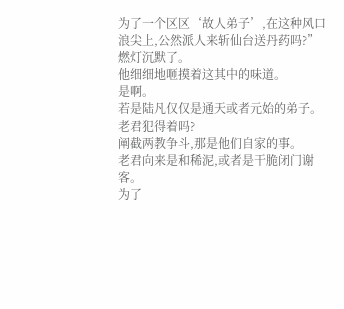为了一个区区‘故人弟子’,在这种风口浪尖上,公然派人来斩仙台送丹药吗?”
燃灯沉默了。
他细细地咂摸着这其中的味道。
是啊。
若是陆凡仅仅是通天或者元始的弟子。
老君犯得着吗?
阐截两教争斗,那是他们自家的事。
老君向来是和稀泥,或者是干脆闭门谢客。
为了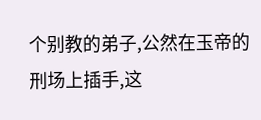个别教的弟子,公然在玉帝的刑场上插手,这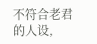不符合老君的人设,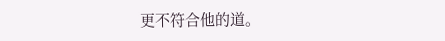更不符合他的道。